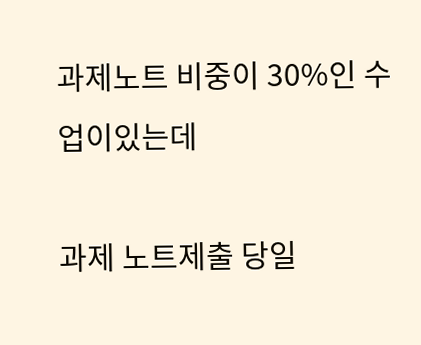과제노트 비중이 30%인 수업이있는데

과제 노트제출 당일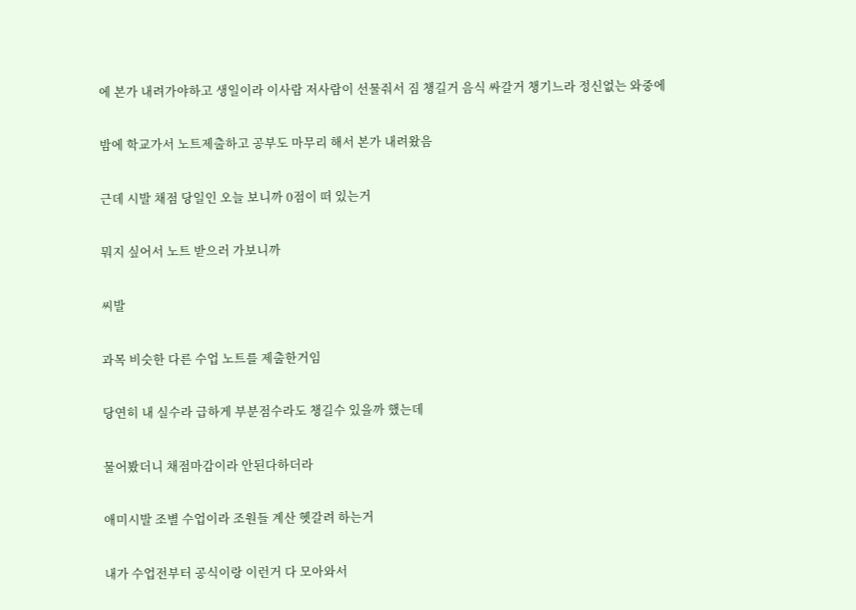에 본가 내려가야하고 생일이라 이사람 저사람이 선물줘서 짐 챙길거 음식 싸갈거 챙기느라 정신없는 와중에

밤에 학교가서 노트제출하고 공부도 마무리 해서 본가 내려왔음

근데 시발 채점 당일인 오늘 보니까 0점이 떠 있는거

뭐지 싶어서 노트 받으러 가보니까

씨발

과목 비슷한 다른 수업 노트를 제출한거임

당연히 내 실수라 급하게 부분점수라도 챙길수 있을까 했는데

물어봤더니 채점마감이라 안된다하더라

애미시발 조별 수업이라 조원들 계산 헷갈려 하는거

내가 수업전부터 공식이랑 이런거 다 모아와서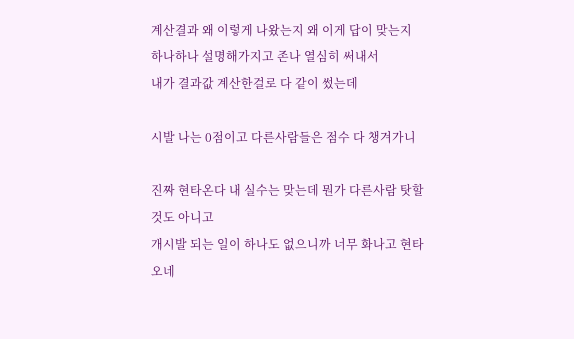계산결과 왜 이렇게 나왔는지 왜 이게 답이 맞는지
하나하나 설명해가지고 존나 열심히 써내서
내가 결과값 계산한걸로 다 같이 썼는데

시발 나는 0점이고 다른사람들은 점수 다 챙겨가니

진짜 현타온다 내 실수는 맞는데 뭔가 다른사람 탓할 것도 아니고
개시발 되는 일이 하나도 없으니까 너무 화나고 현타오네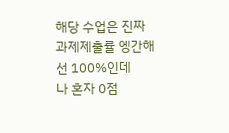해당 수업은 진짜 과제제출률 엥간해선 100%인데
나 혼자 0점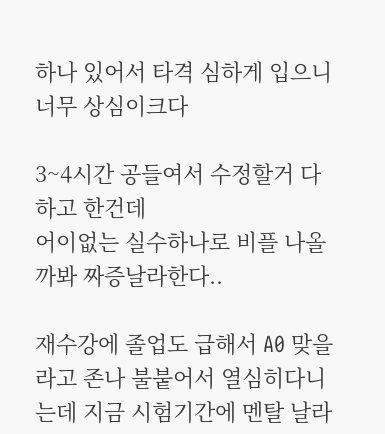하나 있어서 타격 심하게 입으니 너무 상심이크다

3~4시간 공들여서 수정할거 다 하고 한건데
어이없는 실수하나로 비플 나올까봐 짜증날라한다..

재수강에 졸업도 급해서 A0 맞을라고 존나 불붙어서 열심히다니는데 지금 시험기간에 멘탈 날라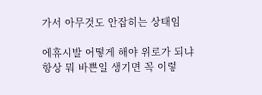가서 아무것도 안잡히는 상태임

에휴시발 어떻게 해야 위로가 되냐
항상 뭐 바쁜일 생기면 꼭 이렇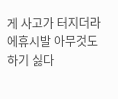게 사고가 터지더라
에휴시발 아무것도 하기 싫다